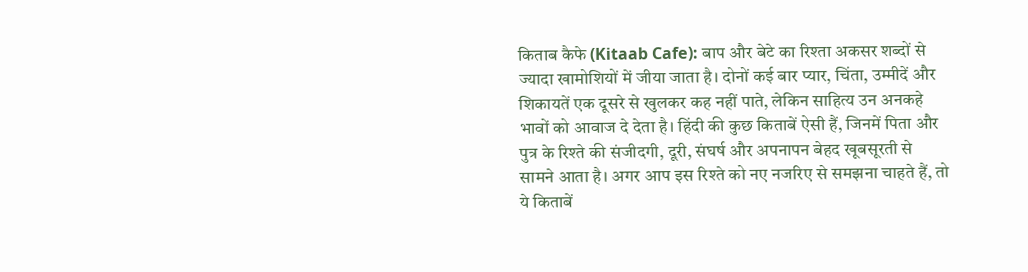किताब कैफे (Kitaab Cafe): बाप और बेटे का रिश्ता अकसर शब्दों से ज्यादा खामोशियों में जीया जाता है। दोनों कई बार प्यार, चिंता, उम्मीदें और शिकायतें एक दूसरे से खुलकर कह नहीं पाते, लेकिन साहित्य उन अनकहे भावों को आवाज दे देता है। हिंदी की कुछ किताबें ऐसी हैं, जिनमें पिता और पुत्र के रिश्ते की संजीदगी, दूरी, संघर्ष और अपनापन बेहद खूबसूरती से सामने आता है। अगर आप इस रिश्ते को नए नजरिए से समझना चाहते हैं, तो ये किताबें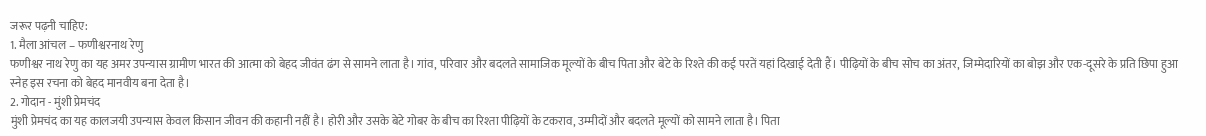जरूर पढ़नी चाहिए:
1. मैला आंचल – फणीश्वरनाथ रेणु
फणीश्वर नाथ रेणु का यह अमर उपन्यास ग्रामीण भारत की आत्मा को बेहद जीवंत ढंग से सामने लाता है। गांव, परिवार और बदलते सामाजिक मूल्यों के बीच पिता और बेटे के रिश्ते की कई परतें यहां दिखाई देती हैं। पीढ़ियों के बीच सोच का अंतर, जिम्मेदारियों का बोझ और एक-दूसरे के प्रति छिपा हुआ स्नेह इस रचना को बेहद मानवीय बना देता है।
2. गोदान - मुंशी प्रेमचंद
मुंशी प्रेमचंद का यह कालजयी उपन्यास केवल किसान जीवन की कहानी नहीं है। होरी और उसके बेटे गोबर के बीच का रिश्ता पीढ़ियों के टकराव, उम्मीदों और बदलते मूल्यों को सामने लाता है। पिता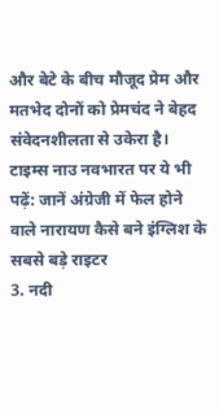और बेटे के बीच मौजूद प्रेम और मतभेद दोनों को प्रेमचंद ने बेहद संवेदनशीलता से उकेरा है।
टाइम्स नाउ नवभारत पर ये भी पढ़ें: जानें अंग्रेजी में फेल होने वाले नारायण कैसे बने इंग्लिश के सबसे बड़े राइटर
3. नदी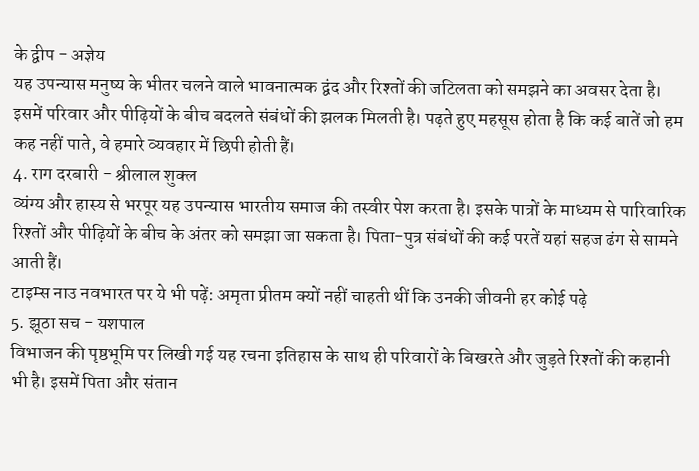के द्वीप - अज्ञेय
यह उपन्यास मनुष्य के भीतर चलने वाले भावनात्मक द्वंद और रिश्तों की जटिलता को समझने का अवसर देता है। इसमें परिवार और पीढ़ियों के बीच बदलते संबंधों की झलक मिलती है। पढ़ते हुए महसूस होता है कि कई बातें जो हम कह नहीं पाते, वे हमारे व्यवहार में छिपी होती हैं।
4. राग दरबारी - श्रीलाल शुक्ल
व्यंग्य और हास्य से भरपूर यह उपन्यास भारतीय समाज की तस्वीर पेश करता है। इसके पात्रों के माध्यम से पारिवारिक रिश्तों और पीढ़ियों के बीच के अंतर को समझा जा सकता है। पिता-पुत्र संबंधों की कई परतें यहां सहज ढंग से सामने आती हैं।
टाइम्स नाउ नवभारत पर ये भी पढ़ें: अमृता प्रीतम क्यों नहीं चाहती थीं कि उनकी जीवनी हर कोई पढ़े
5. झूठा सच - यशपाल
विभाजन की पृष्ठभूमि पर लिखी गई यह रचना इतिहास के साथ ही परिवारों के बिखरते और जुड़ते रिश्तों की कहानी भी है। इसमें पिता और संतान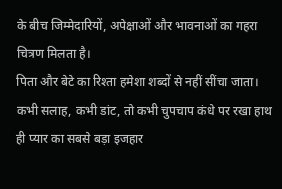के बीच जिम्मेदारियों, अपेक्षाओं और भावनाओं का गहरा चित्रण मिलता है।
पिता और बेटे का रिश्ता हमेशा शब्दों से नहीं सींचा जाता। कभी सलाह, कभी डांट, तो कभी चुपचाप कंधे पर रखा हाथ ही प्यार का सबसे बड़ा इजहार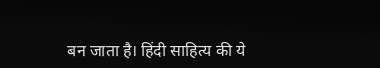बन जाता है। हिंदी साहित्य की ये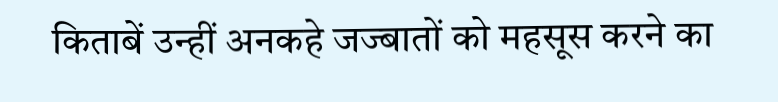किताबें उन्हीं अनकहे जज्बातों को महसूस करने का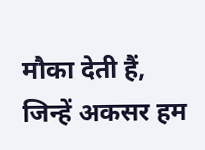मौका देती हैं, जिन्हें अकसर हम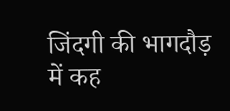जिंदगी की भागदौड़ में कह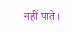नहीं पाते।